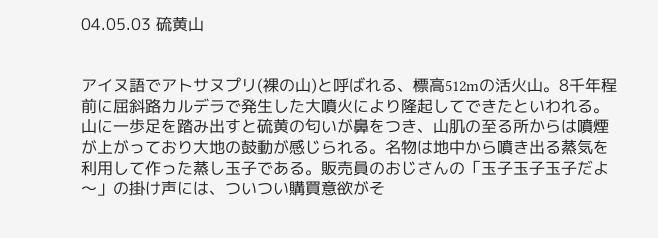04.05.03 硫黄山


アイヌ語でアトサヌプリ(裸の山)と呼ばれる、標高512mの活火山。8千年程前に屈斜路カルデラで発生した大噴火により隆起してできたといわれる。山に一歩足を踏み出すと硫黄の匂いが鼻をつき、山肌の至る所からは噴煙が上がっており大地の鼓動が感じられる。名物は地中から噴き出る蒸気を利用して作った蒸し玉子である。販売員のおじさんの「玉子玉子玉子だよ〜」の掛け声には、ついつい購買意欲がそ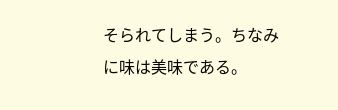そられてしまう。ちなみに味は美味である。